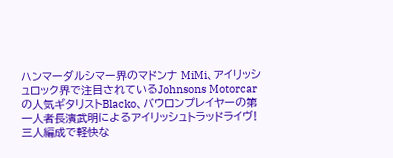ハンマーダルシマー界のマドンナ MiMi、アイリッシュロック界で注目されているJohnsons Motorcarの人気ギタリストBlacko、バウロンプレイヤーの第一人者長濱武明によるアイリッシュトラッドライヴ!
三人編成で軽快な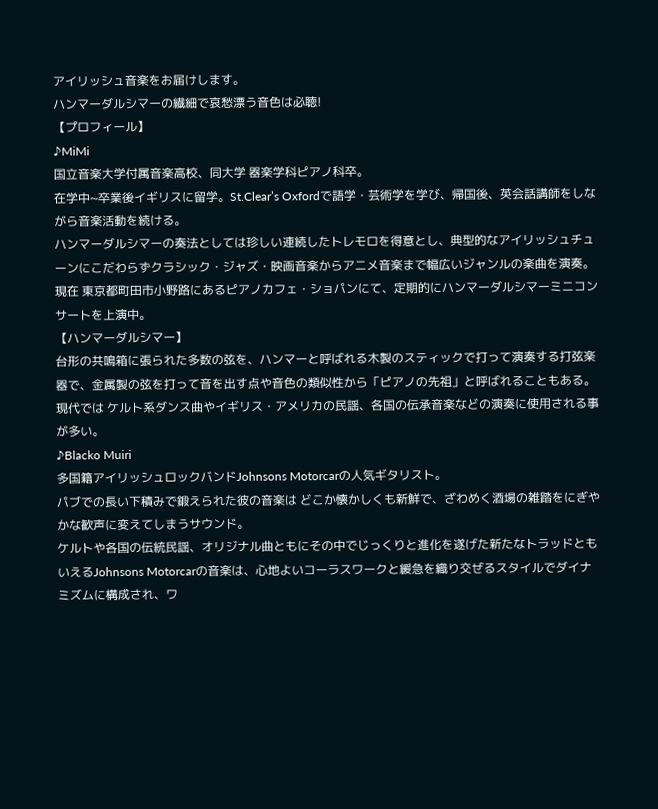アイリッシュ音楽をお届けします。
ハンマーダルシマーの繊細で哀愁漂う音色は必聴!
【プロフィール】
♪MiMi
国立音楽大学付属音楽高校、同大学 器楽学科ピアノ科卒。
在学中~卒業後イギリスに留学。St.Clear’s Oxfordで語学・芸術学を学び、帰国後、英会話講師をしながら音楽活動を続ける。
ハンマーダルシマーの奏法としては珍しい連続したトレモロを得意とし、典型的なアイリッシュチューンにこだわらずクラシック・ジャズ・映画音楽からアニメ音楽まで幅広いジャンルの楽曲を演奏。
現在 東京都町田市小野路にあるピアノカフェ・ショパンにて、定期的にハンマーダルシマーミニコンサートを上演中。
【ハンマーダルシマー】
台形の共鳴箱に張られた多数の弦を、ハンマーと呼ばれる木製のスティックで打って演奏する打弦楽器で、金属製の弦を打って音を出す点や音色の類似性から「ピアノの先祖」と呼ばれることもある。
現代では ケルト系ダンス曲やイギリス・アメリカの民謡、各国の伝承音楽などの演奏に使用される事が多い。
♪Blacko Muiri
多国籍アイリッシュロックバンドJohnsons Motorcarの人気ギタリスト。
パブでの長い下積みで鍛えられた彼の音楽は どこか懐かしくも新鮮で、ざわめく酒場の雑踏をにぎやかな歓声に変えてしまうサウンド。
ケルトや各国の伝統民謡、オリジナル曲ともにその中でじっくりと進化を遂げた新たなトラッドともいえるJohnsons Motorcarの音楽は、心地よいコーラスワークと緩急を織り交ぜるスタイルでダイナミズムに構成され、ワ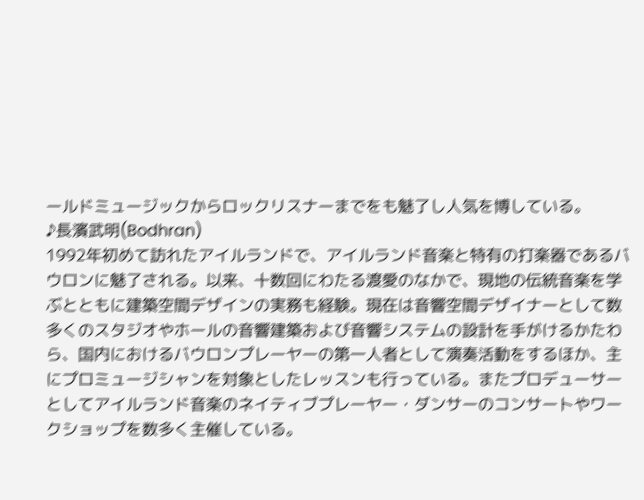ールドミュージックからロックリスナーまでをも魅了し人気を博している。
♪長濱武明(Bodhran)
1992年初めて訪れたアイルランドで、アイルランド音楽と特有の打楽器であるバウロンに魅了される。以来、十数回にわたる渡愛のなかで、現地の伝統音楽を学ぶとともに建築空間デザインの実務も経験。現在は音響空間デザイナーとして数多くのスタジオやホールの音響建築および音響システムの設計を手がけるかたわら、国内におけるバウロンプレーヤーの第一人者として演奏活動をするほか、主にプロミュージシャンを対象としたレッスンも行っている。またプロデューサーとしてアイルランド音楽のネイティブプレーヤー・ダンサーのコンサートやワークショップを数多く主催している。